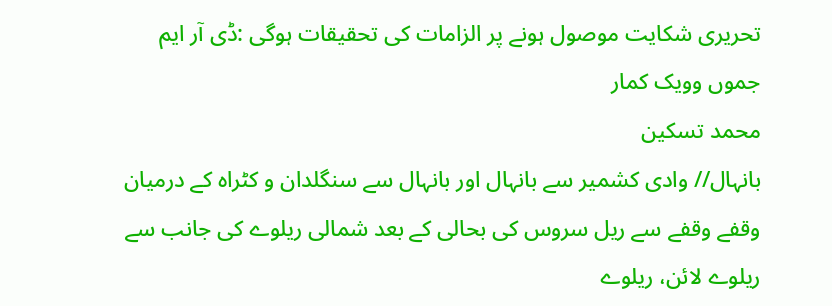تحریری شکایت موصول ہونے پر الزامات کی تحقیقات ہوگی :ڈی آر ایم جموں وویک کمار
محمد تسکین
بانہال// وادی کشمیر سے بانہال اور بانہال سے سنگلدان و کٹراہ کے درمیان وقفے وقفے سے ریل سروس کی بحالی کے بعد شمالی ریلوے کی جانب سے ریلوے لائن، ریلوے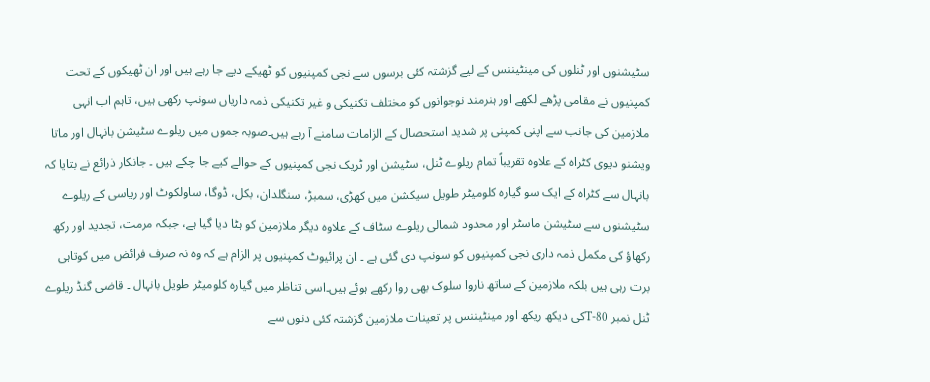سٹیشنوں اور ٹنلوں کی مینٹیننس کے لیے گزشتہ کئی برسوں سے نجی کمپنیوں کو ٹھیکے دیے جا رہے ہیں اور ان ٹھیکوں کے تحت کمپنیوں نے مقامی پڑھے لکھے اور ہنرمند نوجوانوں کو مختلف تکنیکی و غیر تکنیکی ذمہ داریاں سونپ رکھی ہیں، تاہم اب انہی ملازمین کی جانب سے اپنی کمپنی پر شدید استحصال کے الزامات سامنے آ رہے ہیں۔صوبہ جموں میں ریلوے سٹیشن بانہال اور ماتا ویشنو دیوی کٹراہ کے علاوہ تقریباً تمام ریلوے ٹنل، سٹیشن اور ٹریک نجی کمپنیوں کے حوالے کیے جا چکے ہیں ۔ جانکار ذرائع نے بتایا کہ بانہال سے کٹراہ کے ایک سو گیارہ کلومیٹر طویل سیکشن میں کھڑی، سمبڑ، سنگلدان، بکل، ڈوگا، ساولکوٹ اور ریاسی کے ریلوے سٹیشنوں سے سٹیشن ماسٹر اور محدود شمالی ریلوے سٹاف کے علاوہ دیگر ملازمین کو ہٹا دیا گیا ہے، جبکہ مرمت، تجدید اور رکھ رکھاؤ کی مکمل ذمہ داری نجی کمپنیوں کو سونپ دی گئی ہے ۔ ان پرائیوٹ کمپنیوں پر الزام ہے کہ وہ نہ صرف فرائض میں کوتاہی برت رہی ہیں بلکہ ملازمین کے ساتھ ناروا سلوک بھی روا رکھے ہوئے ہیں۔اسی تناظر میں گیارہ کلومیٹر طویل بانہال ۔ قاضی گنڈ ریلوے ٹنل نمبر T-80کی دیکھ ریکھ اور مینٹیننس پر تعینات ملازمین گزشتہ کئی دنوں سے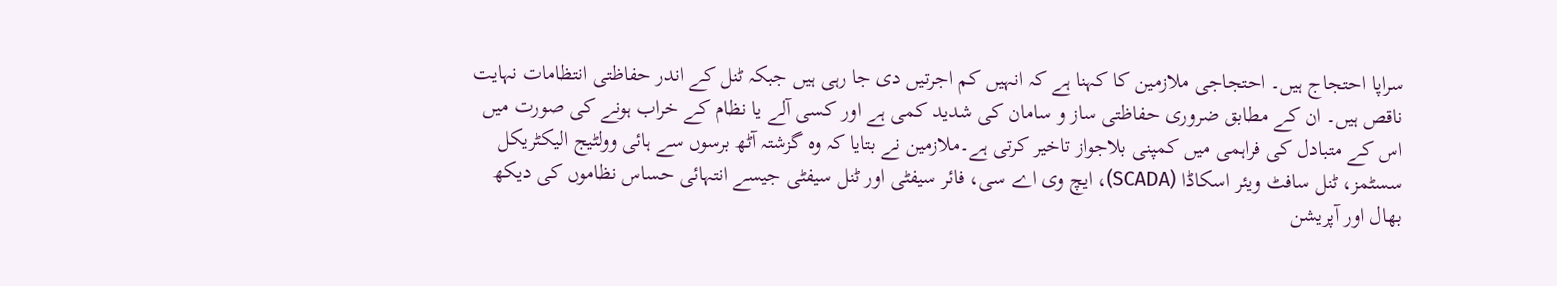سراپا احتجاج ہیں۔ احتجاجی ملازمین کا کہنا ہے کہ انہیں کم اجرتیں دی جا رہی ہیں جبکہ ٹنل کے اندر حفاظتی انتظامات نہایت ناقص ہیں۔ ان کے مطابق ضروری حفاظتی ساز و سامان کی شدید کمی ہے اور کسی آلے یا نظام کے خراب ہونے کی صورت میں اس کے متبادل کی فراہمی میں کمپنی بلاجواز تاخیر کرتی ہے۔ملازمین نے بتایا کہ وہ گزشتہ آٹھ برسوں سے ہائی وولٹیج الیکٹریکل سسٹمز، ٹنل سافٹ ویئر اسکاڈا (SCADA)، ایچ وی اے سی، فائر سیفٹی اور ٹنل سیفٹی جیسے انتہائی حساس نظاموں کی دیکھ بھال اور آپریشن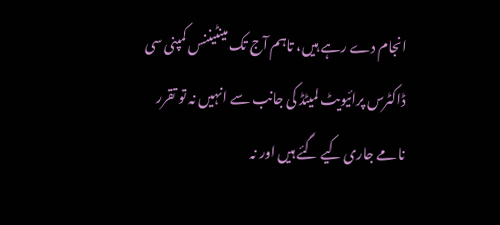انجام دے رہے ہیں، تاہم آج تک مینٹیننس کمپنی سی ڈاکٹرس پرائیویٹ لمیٹڈ کی جانب سے انہیں نہ تو تقرر نامے جاری کیے گئے ہیں اور نہ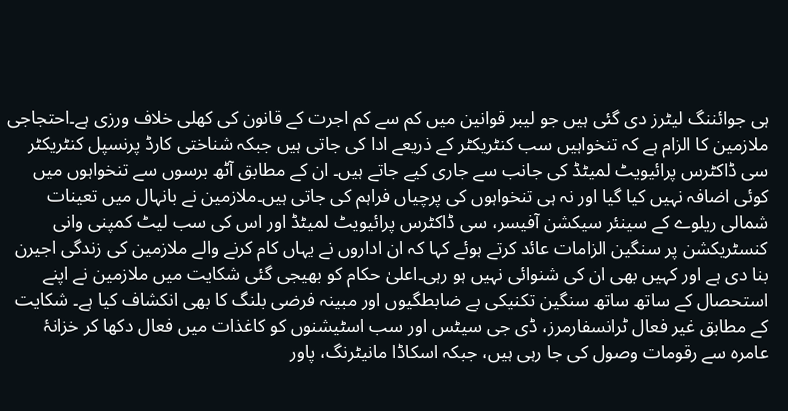ہی جوائننگ لیٹرز دی گئی ہیں جو لیبر قوانین میں کم سے کم اجرت کے قانون کی کھلی خلاف ورزی ہے۔احتجاجی ملازمین کا الزام ہے کہ تنخواہیں سب کنٹریکٹر کے ذریعے ادا کی جاتی ہیں جبکہ شناختی کارڈ پرنسپل کنٹریکٹر سی ڈاکٹرس پرائیویٹ لمیٹڈ کی جانب سے جاری کیے جاتے ہیں۔ ان کے مطابق آٹھ برسوں سے تنخواہوں میں کوئی اضافہ نہیں کیا گیا اور نہ ہی تنخواہوں کی پرچیاں فراہم کی جاتی ہیں۔ملازمین نے بانہال میں تعینات شمالی ریلوے کے سینئر سیکشن آفیسر، سی ڈاکٹرس پرائیویٹ لمیٹڈ اور اس کی سب لیٹ کمپنی وانی کنسٹریکشن پر سنگین الزامات عائد کرتے ہوئے کہا کہ ان اداروں نے یہاں کام کرنے والے ملازمین کی زندگی اجیرن بنا دی ہے اور کہیں بھی ان کی شنوائی نہیں ہو رہی۔اعلیٰ حکام کو بھیجی گئی شکایت میں ملازمین نے اپنے استحصال کے ساتھ ساتھ سنگین تکنیکی بے ضابطگیوں اور مبینہ فرضی بلنگ کا بھی انکشاف کیا ہے۔ شکایت کے مطابق غیر فعال ٹرانسفارمرز، ڈی جی سیٹس اور سب اسٹیشنوں کو کاغذات میں فعال دکھا کر خزانۂ عامرہ سے رقومات وصول کی جا رہی ہیں، جبکہ اسکاڈا مانیٹرنگ، پاور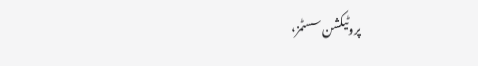پروٹیکشن سسٹمز،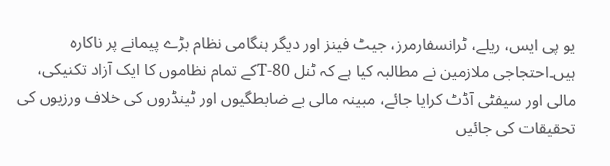یو پی ایس، ریلے، ٹرانسفارمرز، جیٹ فینز اور دیگر ہنگامی نظام بڑے پیمانے پر ناکارہ ہیں۔احتجاجی ملازمین نے مطالبہ کیا ہے کہ ٹنل T-80کے تمام نظاموں کا ایک آزاد تکنیکی، مالی اور سیفٹی آڈٹ کرایا جائے، مبینہ مالی بے ضابطگیوں اور ٹینڈروں کی خلاف ورزیوں کی تحقیقات کی جائیں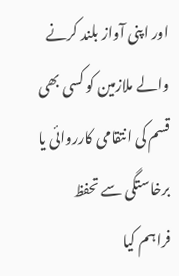اور اپنی آواز بلند کرنے والے ملازمین کو کسی بھی قسم کی انتقامی کارروائی یا برخاستگی سے تحفظ فراہم کیا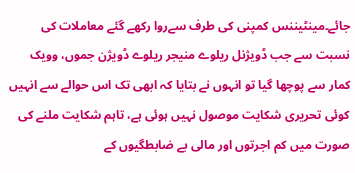جائے۔مینٹیننس کمپنی کی طرف سےروا رکھے گئے معاملات کی نسبت سے جب ڈویژنل ریلوے منیجر ریلوے ڈویژن جموں، وویک کمار سے پوچھا گیا تو انہوں نے بتایا کہ ابھی تک اس حوالے سے انہیں کوئی تحریری شکایت موصول نہیں ہوئی ہے، تاہم شکایت ملنے کی صورت میں کم اجرتوں اور مالی بے ضابطگیوں کے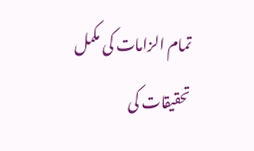تمام الزامات کی مکمل تحقیقات کی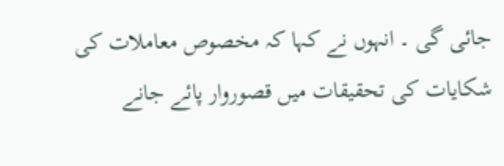جائی گی ۔ انہوں نے کہا کہ مخصوص معاملات کی شکایات کی تحقیقات میں قصوروار پائے جانے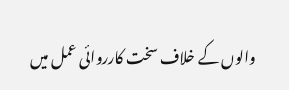والوں کے خلاف سخت کارروائی عمل میں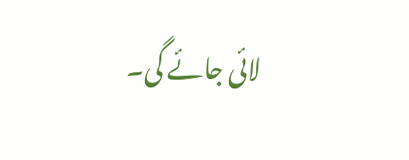لائی جائے گی۔